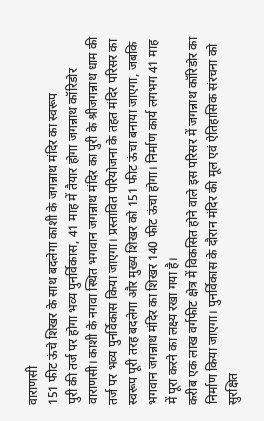वाराणसी
151 फीट ऊंचे शिखर के साथ बदलेगा काशी के जगन्नाथ मंदिर का स्वरूप
पुरी की तर्ज पर होगा भव्य पुनर्विकास, 41 माह में तैयार होगा जगन्नाथ कॉरिडोर
वाराणसी। काशी के नगवा स्थित भगवान जगन्नाथ मंदिर का पुरी के श्रीजगन्नाथ धाम की तर्ज पर भव्य पुनर्विकास किया जाएगा। प्रस्तावित परियोजना के तहत मंदिर परिसर का स्वरूप पूरी तरह बदलेगा और मुख्य शिखर को 151 फीट ऊंचा बनाया जाएगा, जबकि भगवान जगन्नाथ मंदिर का शिखर 140 फीट ऊंचा होगा। निर्माण कार्य लगभग 41 माह में पूरा करने का लक्ष्य रखा गया है।
करीब एक लाख वर्गफीट क्षेत्र में विकसित होने वाले इस परिसर में जगन्नाथ कॉरिडोर का निर्माण किया जाएगा। पुनर्विकास के दौरान मंदिर की मूल एवं ऐतिहासिक संरचना को सुरक्षित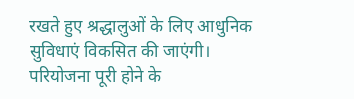रखते हुए श्रद्धालुओं के लिए आधुनिक सुविधाएं विकसित की जाएंगी। परियोजना पूरी होने के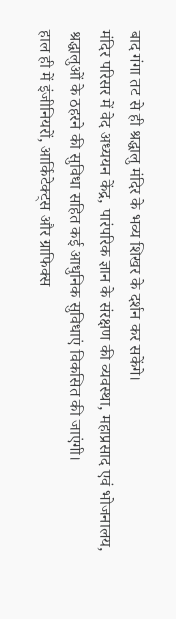बाद गंगा तट से ही श्रद्धालु मंदिर के भव्य शिखर के दर्शन कर सकेंगे।
मंदिर परिसर में वेद अध्ययन केंद्र, पारंपरिक ज्ञान के संरक्षण की व्यवस्था, महाप्रसाद एवं भोजनालय, श्रद्धालुओं के ठहरने की सुविधा सहित कई आधुनिक सुविधाएं विकसित की जाएंगी।
हाल ही में इंजीनियरों, आर्किटेक्ट्स और ग्राफिक्स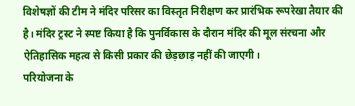विशेषज्ञों की टीम ने मंदिर परिसर का विस्तृत निरीक्षण कर प्रारंभिक रूपरेखा तैयार की है। मंदिर ट्रस्ट ने स्पष्ट किया है कि पुनर्विकास के दौरान मंदिर की मूल संरचना और ऐतिहासिक महत्व से किसी प्रकार की छेड़छाड़ नहीं की जाएगी।
परियोजना के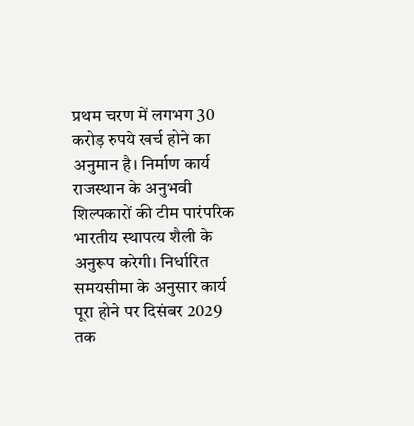प्रथम चरण में लगभग 30 करोड़ रुपये खर्च होने का अनुमान है। निर्माण कार्य राजस्थान के अनुभवी शिल्पकारों की टीम पारंपरिक भारतीय स्थापत्य शैली के अनुरूप करेगी। निर्धारित समयसीमा के अनुसार कार्य पूरा होने पर दिसंबर 2029 तक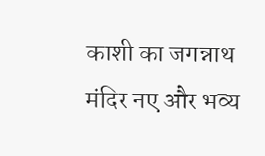काशी का जगन्नाथ मंदिर नए और भव्य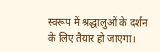स्वरूप में श्रद्धालुओं के दर्शन के लिए तैयार हो जाएगा।